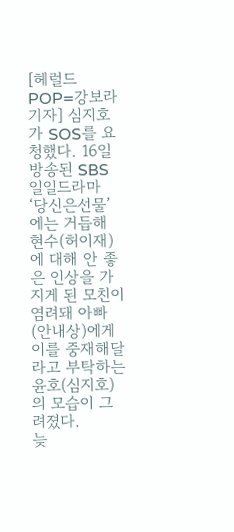[헤럴드POP=강보라 기자] 심지호가 SOS를 요청했다. 16일 방송된 SBS 일일드라마 ‘당신은선물’에는 거듭해 현수(허이재)에 대해 안 좋은 인상을 가지게 된 모친이 염려돼 아빠(안내상)에게 이를 중재해달라고 부탁하는 윤호(심지호)의 모습이 그려졌다.
늦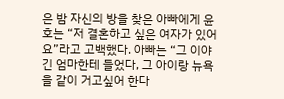은 밤 자신의 방을 찾은 아빠에게 윤호는 “저 결혼하고 싶은 여자가 있어요”라고 고백했다. 아빠는 “그 이야긴 엄마한테 들었다, 그 아이랑 뉴욕을 같이 거고싶어 한다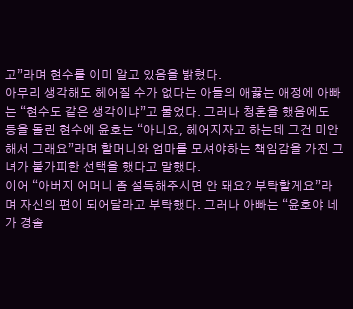고”라며 현수를 이미 알고 있음을 밝혔다.
아무리 생각해도 헤어질 수가 없다는 아들의 애끓는 애정에 아빠는 “현수도 같은 생각이냐”고 물었다. 그러나 청혼을 했음에도 등을 돌린 현수에 윤호는 “아니요, 헤어지자고 하는데 그건 미안해서 그래요”라며 할머니와 엄마를 모셔야하는 책임감을 가진 그녀가 불가피한 선택을 했다고 말했다.
이어 “아버지 어머니 좀 설득해주시면 안 돼요? 부탁할게요”라며 자신의 편이 되어달라고 부탁했다. 그러나 아빠는 “윤호야 네가 경솔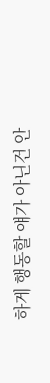하게 행동할 얘가 아닌건 안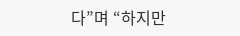다”며 “하지만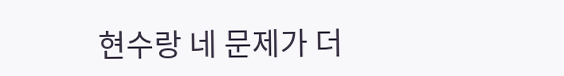현수랑 네 문제가 더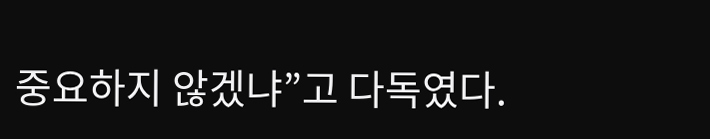중요하지 않겠냐”고 다독였다.